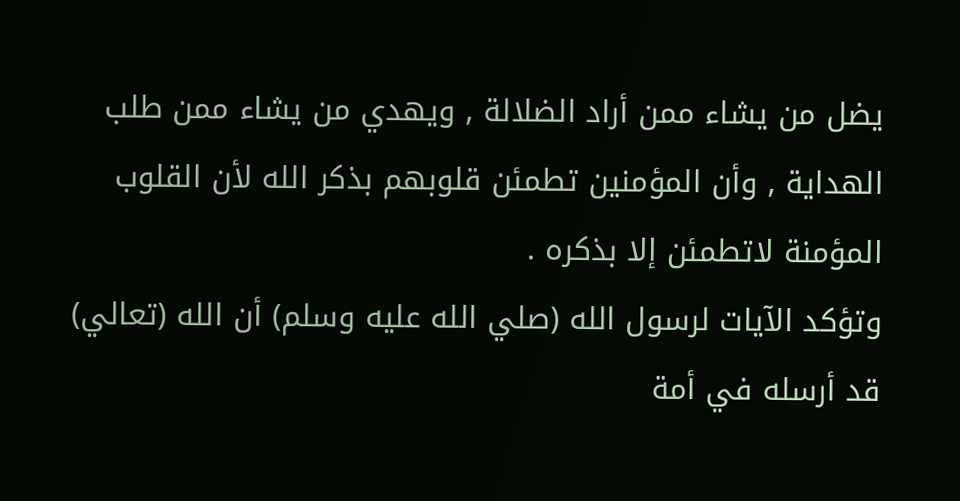يضل من يشاء ممن أراد الضلالة , ويهدي من يشاء ممن طلب الهداية , وأن المؤمنين تطمئن قلوبهم بذكر الله لأن القلوب المؤمنة لاتطمئن إلا بذكره .
وتؤكد الآيات لرسول الله (صلي الله عليه وسلم) أن الله (تعالي) قد أرسله في أمة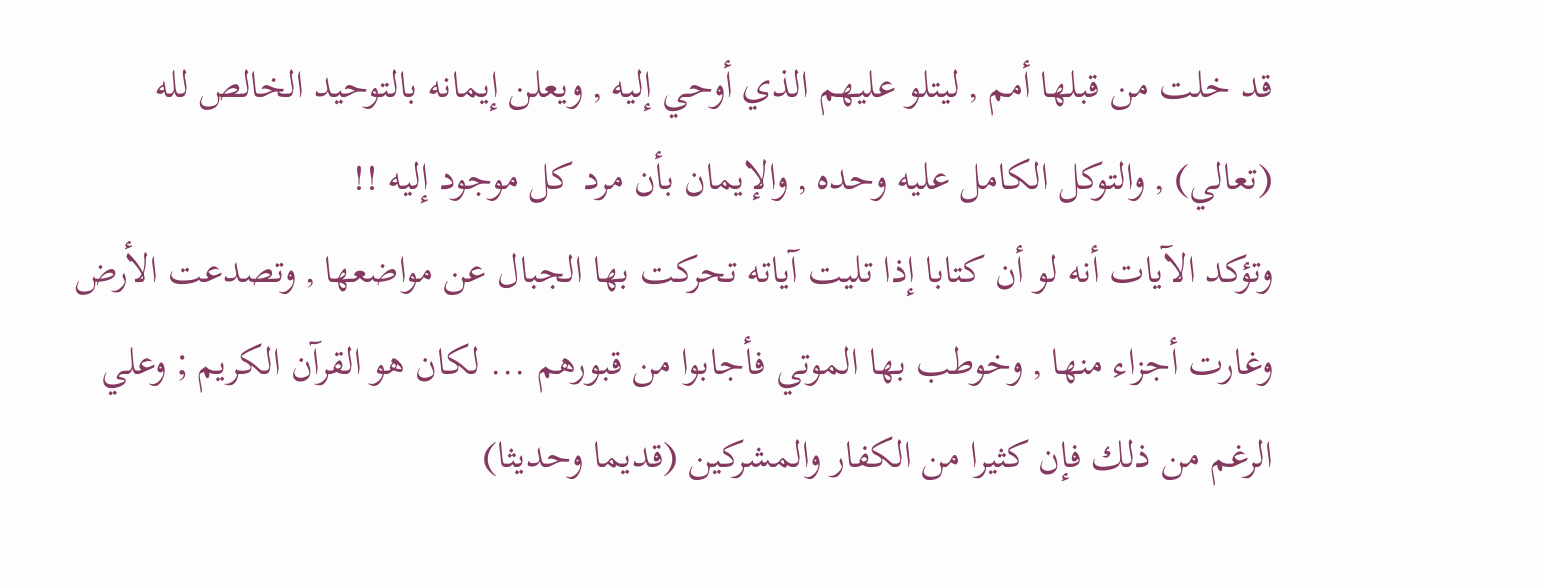قد خلت من قبلها أمم , ليتلو عليهم الذي أوحي إليه , ويعلن إيمانه بالتوحيد الخالص لله (تعالي) , والتوكل الكامل عليه وحده , والإيمان بأن مرد كل موجود إليه !!
وتؤكد الآيات أنه لو أن كتابا إذا تليت آياته تحركت بها الجبال عن مواضعها , وتصدعت الأرض وغارت أجزاء منها , وخوطب بها الموتي فأجابوا من قبورهم ... لكان هو القرآن الكريم ; وعلي الرغم من ذلك فإن كثيرا من الكفار والمشركين (قديما وحديثا)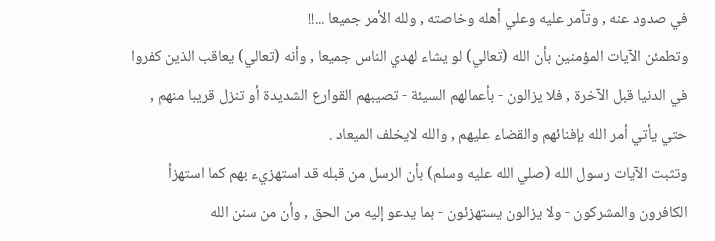في صدود عنه , وتآمر عليه وعلي أهله وخاصته , ولله الأمر جميعا ...!!
وتطمئن الآيات المؤمنين بأن الله (تعالي) لو يشاء لهدي الناس جميعا , وأنه (تعالي) يعاقب الذين كفروا في الدنيا قبل الآخرة , فلا يزالون - بأعمالهم السيئة - تصيبهم القوارع الشديدة أو تنزل قريبا منهم , حتي يأتي أمر الله بإفنائهم والقضاء عليهم , والله لايخلف الميعاد .
وتثبت الآيات رسول الله (صلي الله عليه وسلم) بأن الرسل من قبله قد استهزيء بهم كما استهزأ الكافرون والمشركون - ولا يزالون يستهزئون - بما يدعو إليه من الحق , وأن من سنن الله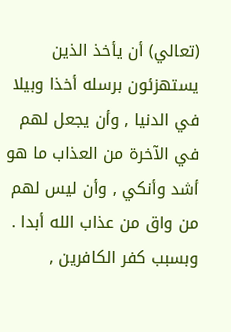(تعالي) أن يأخذ الذين يستهزئون برسله أخذا وبيلا في الدنيا , وأن يجعل لهم في الآخرة من العذاب ما هو أشد وأنكي , وأن ليس لهم من واق من عذاب الله أبدا .
وبسبب كفر الكافرين ,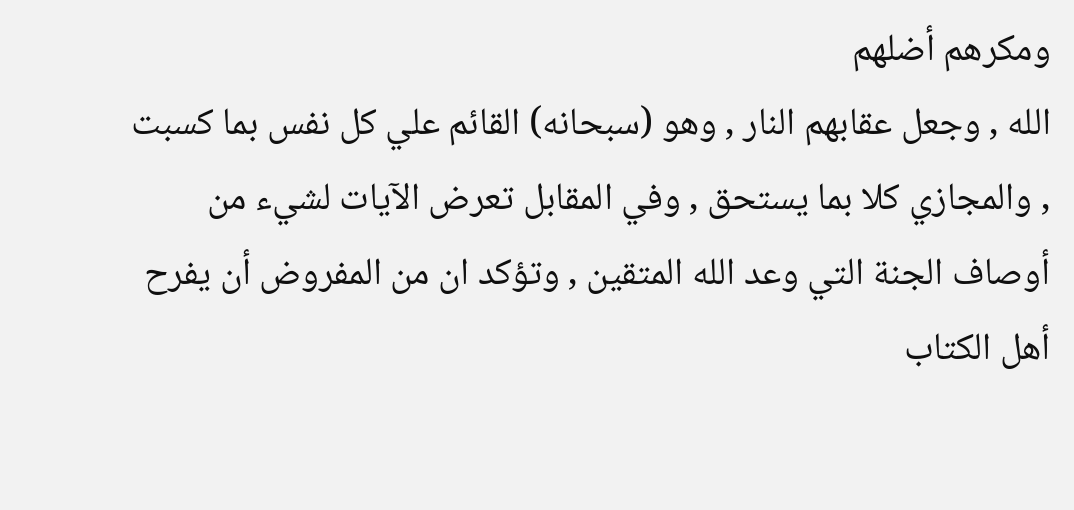ومكرهم أضلهم
الله , وجعل عقابهم النار , وهو (سبحانه) القائم علي كل نفس بما كسبت , والمجازي كلا بما يستحق , وفي المقابل تعرض الآيات لشيء من أوصاف الجنة التي وعد الله المتقين , وتؤكد ان من المفروض أن يفرح أهل الكتاب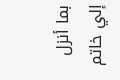بما أنزل إلي خاتم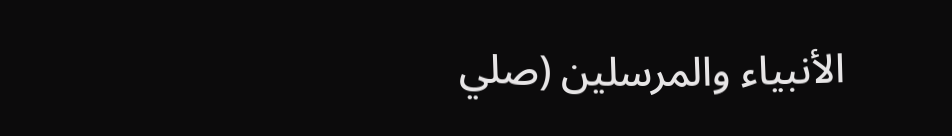الأنبياء والمرسلين (صلي